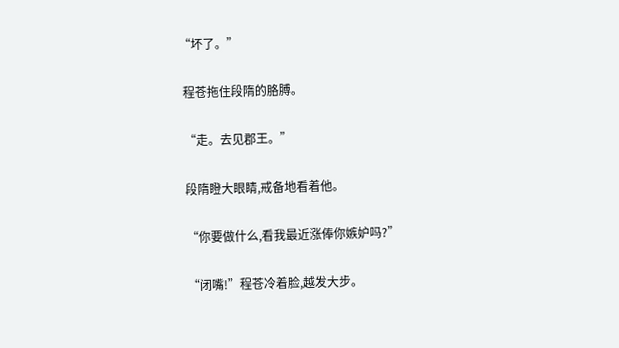“坏了。”

 程苍拖住段隋的胳膊。

 “走。去见郡王。”

 段隋瞪大眼睛,戒备地看着他。

 “你要做什么,看我最近涨俸你嫉妒吗?”

 “闭嘴!”程苍冷着脸,越发大步。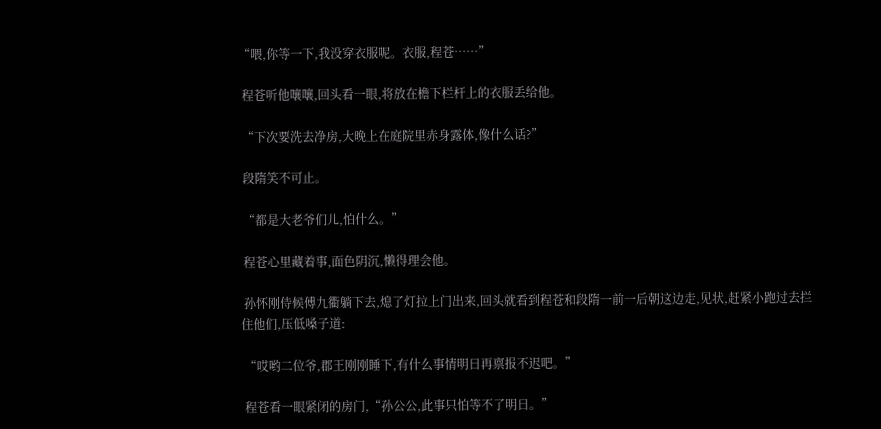“喂,你等一下,我没穿衣服呢。衣服,程苍……”

 程苍听他嚷嚷,回头看一眼,将放在檐下栏杆上的衣服丢给他。

 “下次要洗去净房,大晚上在庭院里赤身露体,像什么话?”

 段隋笑不可止。

 “都是大老爷们儿,怕什么。”

 程苍心里藏着事,面色阴沉,懒得理会他。

 孙怀刚侍候傅九衢躺下去,熄了灯拉上门出来,回头就看到程苍和段隋一前一后朝这边走,见状,赶紧小跑过去拦住他们,压低嗓子道:

 “哎哟二位爷,郡王刚刚睡下,有什么事情明日再禀报不迟吧。”

 程苍看一眼紧闭的房门,“孙公公,此事只怕等不了明日。”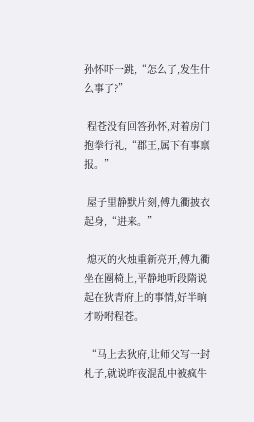孙怀吓一跳,“怎么了,发生什么事了?”

 程苍没有回答孙怀,对着房门抱拳行礼,“郡王,属下有事禀报。”

 屋子里静默片刻,傅九衢披衣起身,“进来。”

 熄灭的火烛重新亮开,傅九衢坐在圈椅上,平静地听段隋说起在狄青府上的事情,好半晌才吩咐程苍。

 “马上去狄府,让师父写一封札子,就说昨夜混乱中被疯牛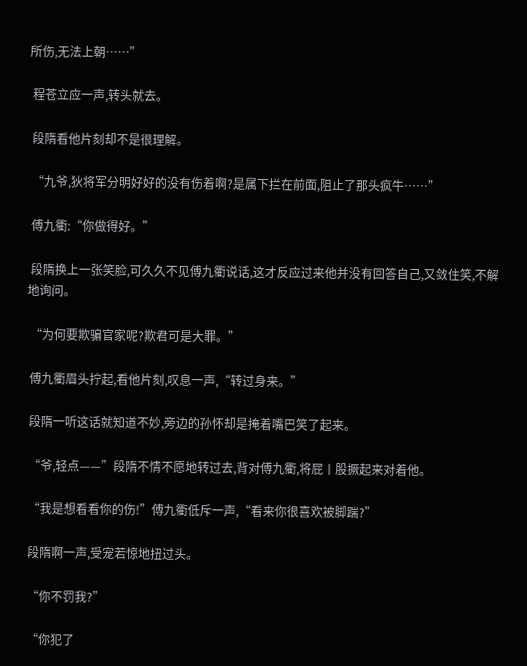所伤,无法上朝……”

 程苍立应一声,转头就去。

 段隋看他片刻却不是很理解。

 “九爷,狄将军分明好好的没有伤着啊?是属下拦在前面,阻止了那头疯牛……”

 傅九衢:“你做得好。”

 段隋换上一张笑脸,可久久不见傅九衢说话,这才反应过来他并没有回答自己,又敛住笑,不解地询问。

 “为何要欺骗官家呢?欺君可是大罪。”

 傅九衢眉头拧起,看他片刻,叹息一声,“转过身来。”

 段隋一听这话就知道不妙,旁边的孙怀却是掩着嘴巴笑了起来。

 “爷,轻点——”段隋不情不愿地转过去,背对傅九衢,将屁丨股撅起来对着他。

 “我是想看看你的伤!”傅九衢低斥一声,“看来你很喜欢被脚踹?”

 段隋啊一声,受宠若惊地扭过头。

 “你不罚我?”

 “你犯了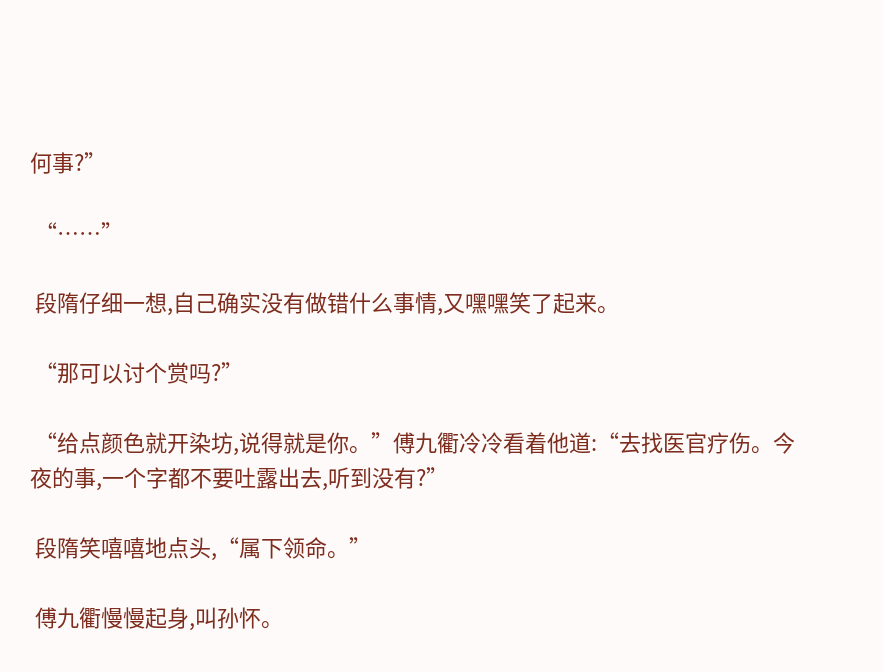何事?”

 “……”

 段隋仔细一想,自己确实没有做错什么事情,又嘿嘿笑了起来。

 “那可以讨个赏吗?”

 “给点颜色就开染坊,说得就是你。”傅九衢冷冷看着他道:“去找医官疗伤。今夜的事,一个字都不要吐露出去,听到没有?”

 段隋笑嘻嘻地点头,“属下领命。”

 傅九衢慢慢起身,叫孙怀。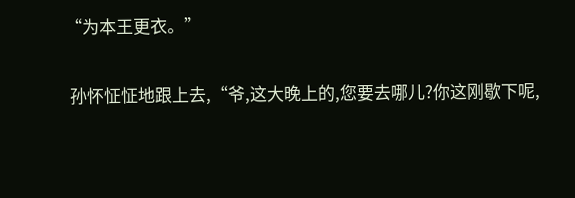“为本王更衣。”

 孙怀怔怔地跟上去,“爷,这大晚上的,您要去哪儿?你这刚歇下呢,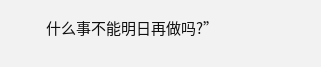什么事不能明日再做吗?”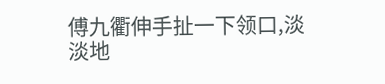傅九衢伸手扯一下领口,淡淡地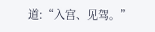道:“入宫、见驾。”